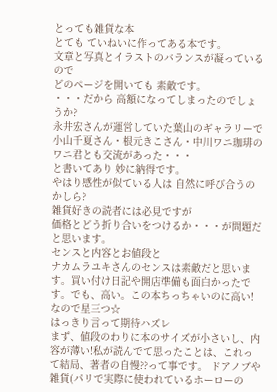とっても雑貨な本
とても ていねいに作ってある本です。
文章と写真とイラストのバランスが凝っているので
どのページを開いても 素敵です。
・・・だから 高額になってしまったのでしょうか?
永井宏さんが運営していた葉山のギャラリーで
小山千夏さん・根元きこさん・中川ワニ珈琲のワニ君とも交流があった・・・
と書いてあり 妙に納得です。
やはり感性が似ている人は 自然に呼び合うのかしら?
雑貨好きの読者には必見ですが
価格とどう折り合いをつけるか・・・が問題だと思います。
センスと内容とお値段と
ナカムラユキさんのセンスは素敵だと思います。買い付け日記や開店準備も面白かったです。でも、高い。この本ちっちゃいのに高い!なので星三つ☆
はっきり言って期待ハズレ
まず、値段のわりに本のサイズが小さいし、内容が薄い!私が読んでて思ったことは、これって結局、著者の自慢??って事です。 ドアノブや雑貨(パリで実際に使われているホーローの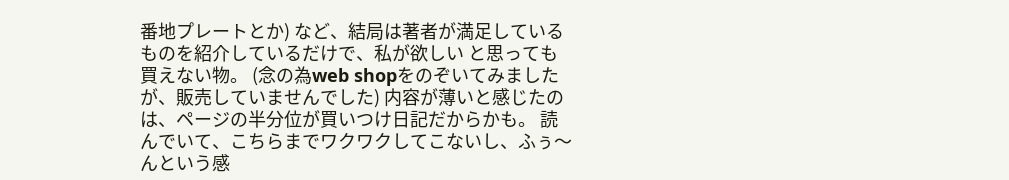番地プレートとか) など、結局は著者が満足しているものを紹介しているだけで、私が欲しい と思っても買えない物。 (念の為web shopをのぞいてみましたが、販売していませんでした) 内容が薄いと感じたのは、ページの半分位が買いつけ日記だからかも。 読んでいて、こちらまでワクワクしてこないし、ふぅ〜んという感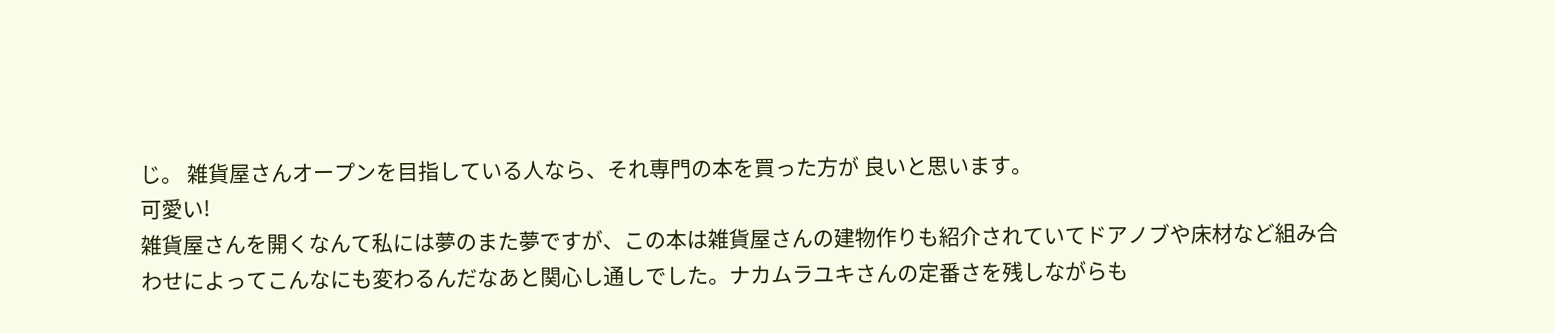じ。 雑貨屋さんオープンを目指している人なら、それ専門の本を買った方が 良いと思います。
可愛い!
雑貨屋さんを開くなんて私には夢のまた夢ですが、この本は雑貨屋さんの建物作りも紹介されていてドアノブや床材など組み合わせによってこんなにも変わるんだなあと関心し通しでした。ナカムラユキさんの定番さを残しながらも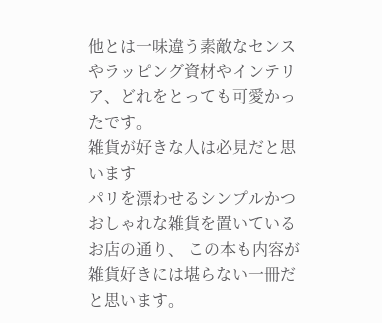他とは一味違う素敵なセンスやラッピング資材やインテリア、どれをとっても可愛かったです。
雑貨が好きな人は必見だと思います
パリを漂わせるシンプルかつおしゃれな雑貨を置いているお店の通り、 この本も内容が雑貨好きには堪らない一冊だと思います。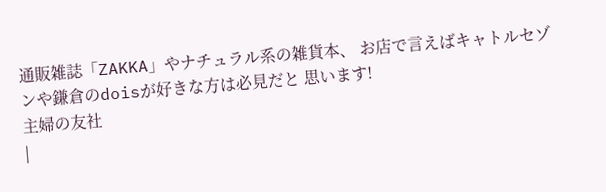通販雑誌「ZAKKA」やナチュラル系の雑貨本、 お店で言えばキャトルセゾンや鎌倉のdoisが好きな方は必見だと 思います!
主婦の友社
|